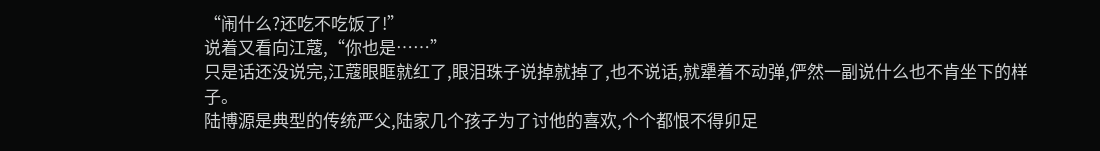“闹什么?还吃不吃饭了!”
说着又看向江蔻,“你也是……”
只是话还没说完,江蔻眼眶就红了,眼泪珠子说掉就掉了,也不说话,就犟着不动弹,俨然一副说什么也不肯坐下的样子。
陆博源是典型的传统严父,陆家几个孩子为了讨他的喜欢,个个都恨不得卯足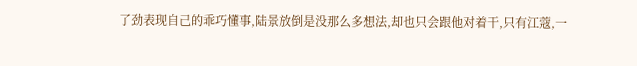了劲表现自己的乖巧懂事,陆景放倒是没那么多想法,却也只会跟他对着干,只有江蔻,一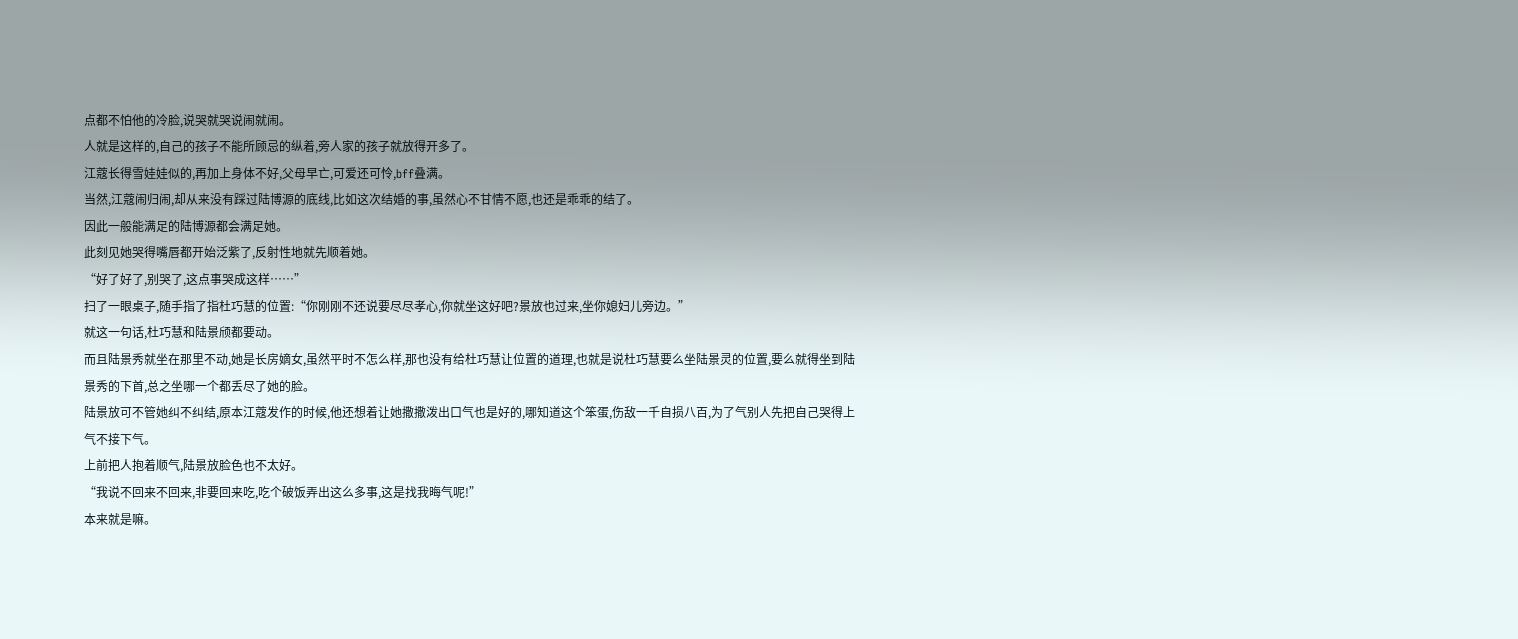点都不怕他的冷脸,说哭就哭说闹就闹。
人就是这样的,自己的孩子不能所顾忌的纵着,旁人家的孩子就放得开多了。
江蔻长得雪娃娃似的,再加上身体不好,父母早亡,可爱还可怜,bff叠满。
当然,江蔻闹归闹,却从来没有踩过陆博源的底线,比如这次结婚的事,虽然心不甘情不愿,也还是乖乖的结了。
因此一般能满足的陆博源都会满足她。
此刻见她哭得嘴唇都开始泛紫了,反射性地就先顺着她。
“好了好了,别哭了,这点事哭成这样……”
扫了一眼桌子,随手指了指杜巧慧的位置:“你刚刚不还说要尽尽孝心,你就坐这好吧?景放也过来,坐你媳妇儿旁边。”
就这一句话,杜巧慧和陆景颀都要动。
而且陆景秀就坐在那里不动,她是长房嫡女,虽然平时不怎么样,那也没有给杜巧慧让位置的道理,也就是说杜巧慧要么坐陆景灵的位置,要么就得坐到陆景秀的下首,总之坐哪一个都丢尽了她的脸。
陆景放可不管她纠不纠结,原本江蔻发作的时候,他还想着让她撒撒泼出口气也是好的,哪知道这个笨蛋,伤敌一千自损八百,为了气别人先把自己哭得上气不接下气。
上前把人抱着顺气,陆景放脸色也不太好。
“我说不回来不回来,非要回来吃,吃个破饭弄出这么多事,这是找我晦气呢!”
本来就是嘛。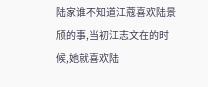陆家谁不知道江蔻喜欢陆景颀的事,当初江志文在的时候,她就喜欢陆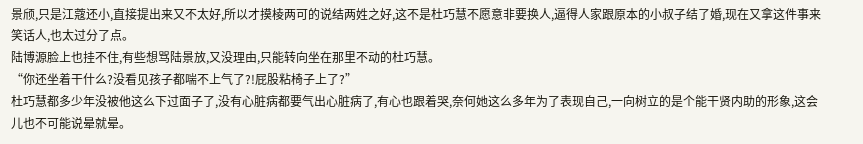景颀,只是江蔻还小,直接提出来又不太好,所以才摸棱两可的说结两姓之好,这不是杜巧慧不愿意非要换人,逼得人家跟原本的小叔子结了婚,现在又拿这件事来笑话人,也太过分了点。
陆博源脸上也挂不住,有些想骂陆景放,又没理由,只能转向坐在那里不动的杜巧慧。
“你还坐着干什么?没看见孩子都喘不上气了?!屁股粘椅子上了?”
杜巧慧都多少年没被他这么下过面子了,没有心脏病都要气出心脏病了,有心也跟着哭,奈何她这么多年为了表现自己,一向树立的是个能干贤内助的形象,这会儿也不可能说晕就晕。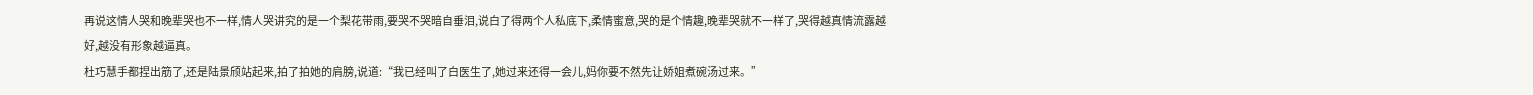再说这情人哭和晚辈哭也不一样,情人哭讲究的是一个梨花带雨,要哭不哭暗自垂泪,说白了得两个人私底下,柔情蜜意,哭的是个情趣,晚辈哭就不一样了,哭得越真情流露越好,越没有形象越逼真。
杜巧慧手都捏出筋了,还是陆景颀站起来,拍了拍她的肩膀,说道:“我已经叫了白医生了,她过来还得一会儿,妈你要不然先让娇姐煮碗汤过来。”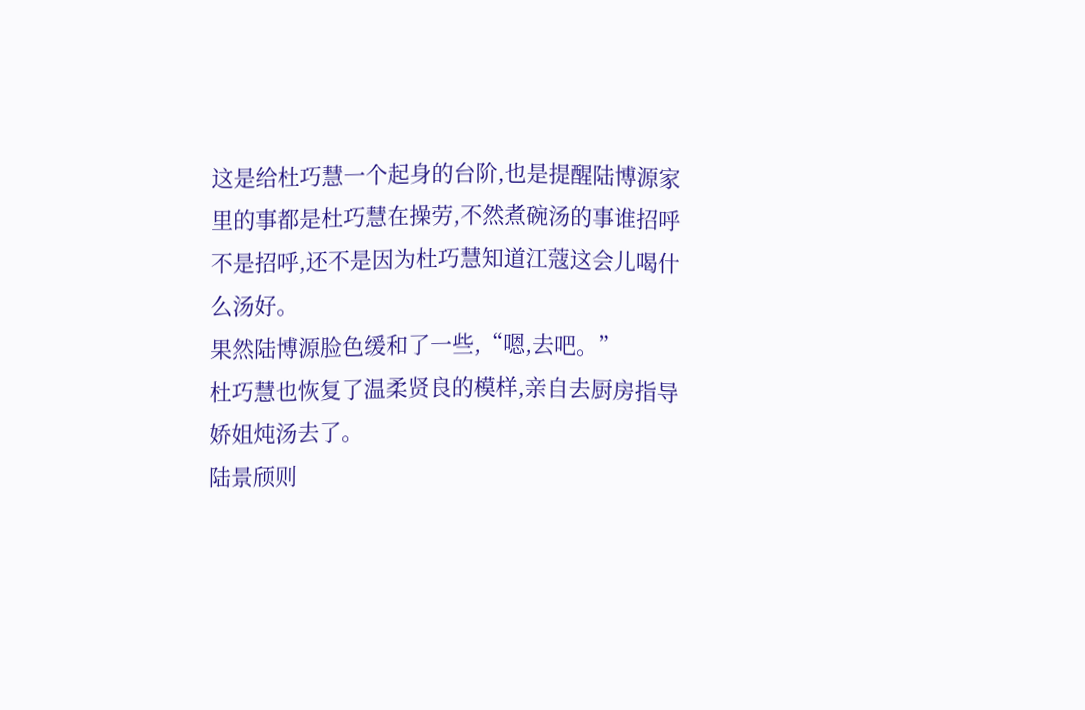这是给杜巧慧一个起身的台阶,也是提醒陆博源家里的事都是杜巧慧在操劳,不然煮碗汤的事谁招呼不是招呼,还不是因为杜巧慧知道江蔻这会儿喝什么汤好。
果然陆博源脸色缓和了一些,“嗯,去吧。”
杜巧慧也恢复了温柔贤良的模样,亲自去厨房指导娇姐炖汤去了。
陆景颀则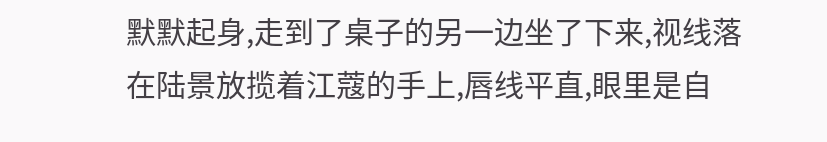默默起身,走到了桌子的另一边坐了下来,视线落在陆景放揽着江蔻的手上,唇线平直,眼里是自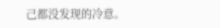己都没发现的冷意。